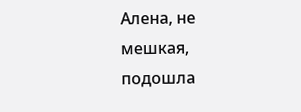Алена, не мешкая, подошла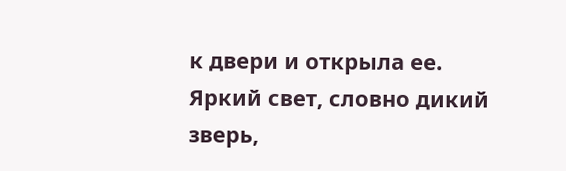к двери и открыла ее. Яркий свет, словно дикий зверь,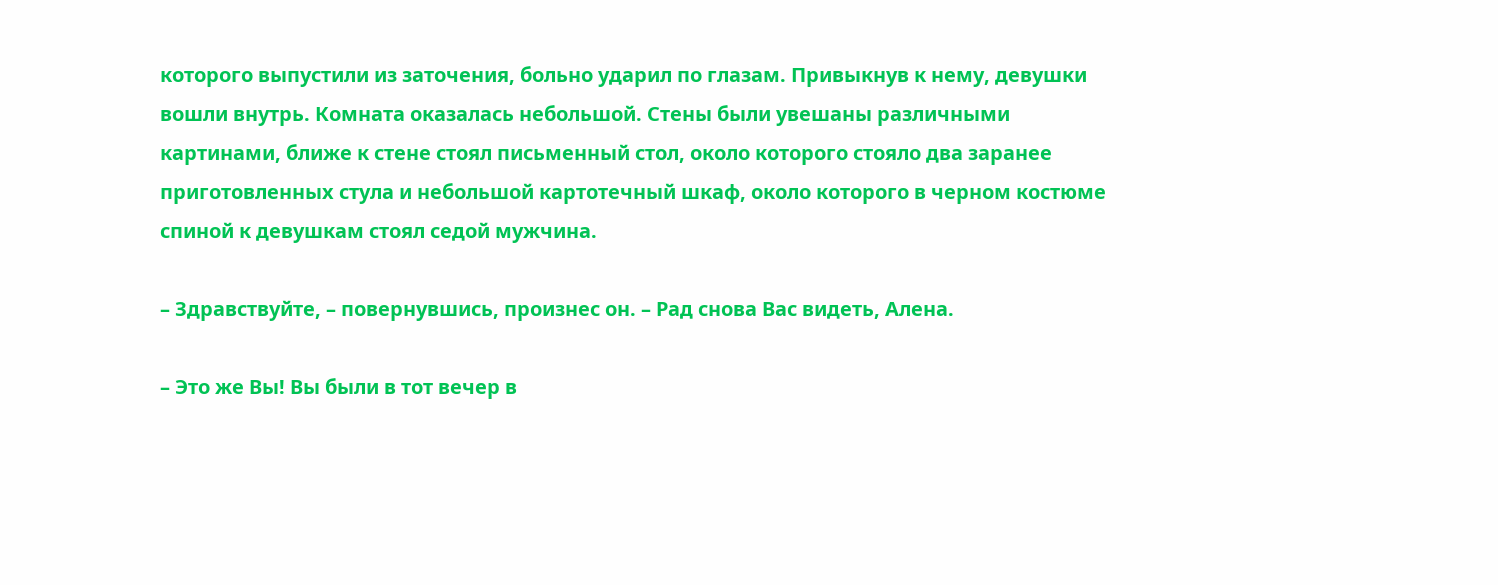которого выпустили из заточения, больно ударил по глазам. Привыкнув к нему, девушки вошли внутрь. Комната оказалась небольшой. Стены были увешаны различными картинами, ближе к стене стоял письменный стол, около которого стояло два заранее приготовленных стула и небольшой картотечный шкаф, около которого в черном костюме спиной к девушкам стоял седой мужчина.

– Здравствуйте, – повернувшись, произнес он. – Рад снова Вас видеть, Алена.

– Это же Вы! Вы были в тот вечер в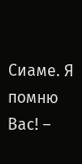Сиаме. Я помню Вас! –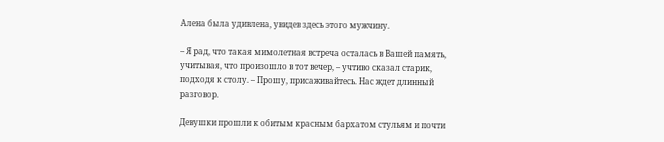Алена была удивлена, увидев здесь этого мужчину.

– Я рад, что такая мимолетная встреча осталась в Вашей память, учитывая, что произошло в тот вечер, – учтиво сказал старик, подходя к столу. – Прошу, присаживайтесь. Нас ждет длинный разговор.

Девушки прошли к обитым красным бархатом стульям и почти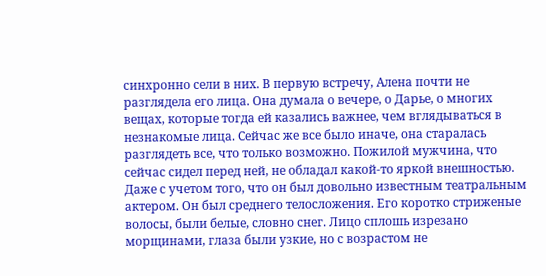синхронно сели в них. В первую встречу, Алена почти не разглядела его лица. Она думала о вечере, о Дарье, о многих вещах, которые тогда ей казались важнее, чем вглядываться в незнакомые лица. Сейчас же все было иначе, она старалась разглядеть все, что только возможно. Пожилой мужчина, что сейчас сидел перед ней, не обладал какой-то яркой внешностью. Даже с учетом того, что он был довольно известным театральным актером. Он был среднего телосложения. Его коротко стриженые волосы, были белые, словно снег. Лицо сплошь изрезано морщинами, глаза были узкие, но с возрастом не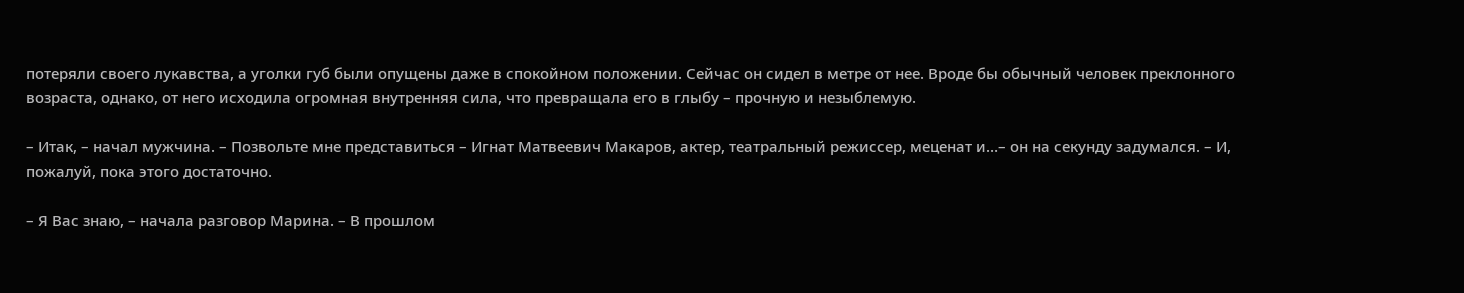потеряли своего лукавства, а уголки губ были опущены даже в спокойном положении. Сейчас он сидел в метре от нее. Вроде бы обычный человек преклонного возраста, однако, от него исходила огромная внутренняя сила, что превращала его в глыбу – прочную и незыблемую.

– Итак, – начал мужчина. – Позвольте мне представиться – Игнат Матвеевич Макаров, актер, театральный режиссер, меценат и…– он на секунду задумался. – И, пожалуй, пока этого достаточно.

– Я Вас знаю, – начала разговор Марина. – В прошлом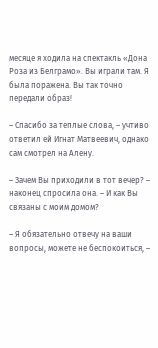месяце я ходила на спектакль «Дона Роза из Белграмо». Вы играли там. Я была поражена. Вы так точно передали образ!

– Спасибо за теплые слова, – учтиво ответил ей Игнат Матвеевич, однако сам смотрел на Алену.

– Зачем Вы приходили в тот вечер? – наконец спросила она. – И как Вы связаны с моим домом?

– Я обязательно отвечу на ваши вопросы, можете не беспокоиться, –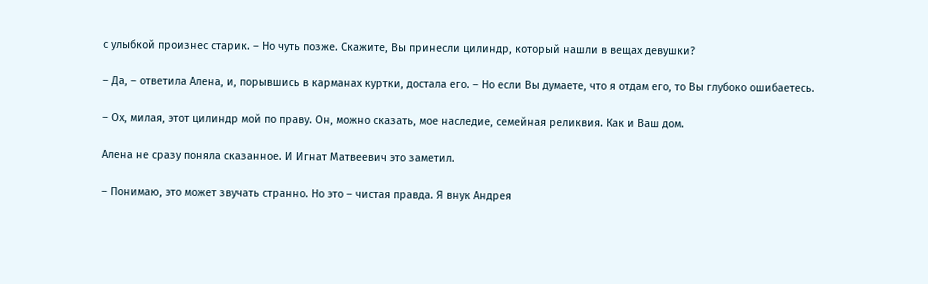с улыбкой произнес старик. – Но чуть позже. Скажите, Вы принесли цилиндр, который нашли в вещах девушки?

– Да, – ответила Алена, и, порывшись в карманах куртки, достала его. – Но если Вы думаете, что я отдам его, то Вы глубоко ошибаетесь.

– Ох, милая, этот цилиндр мой по праву. Он, можно сказать, мое наследие, семейная реликвия. Как и Ваш дом.

Алена не сразу поняла сказанное. И Игнат Матвеевич это заметил.

– Понимаю, это может звучать странно. Но это – чистая правда. Я внук Андрея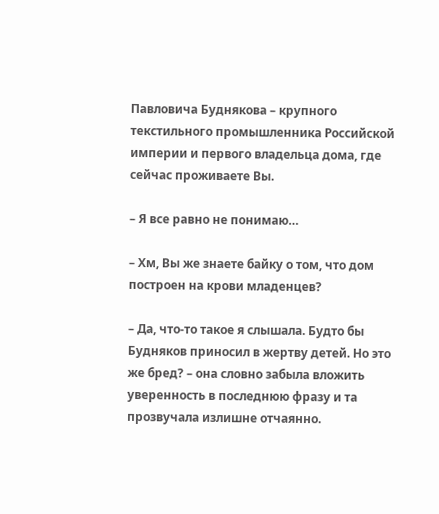Павловича Буднякова – крупного текстильного промышленника Российской империи и первого владельца дома, где сейчас проживаете Вы.

– Я все равно не понимаю…

– Хм, Вы же знаете байку о том, что дом построен на крови младенцев?

– Да, что-то такое я слышала. Будто бы Будняков приносил в жертву детей. Но это же бред? – она словно забыла вложить уверенность в последнюю фразу и та прозвучала излишне отчаянно.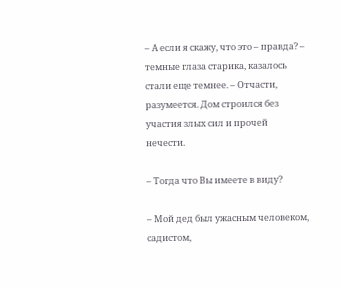– А если я скажу, что это – правда? – темные глаза старика, казалось стали еще темнее. – Отчасти, разумеется. Дом строился без участия злых сил и прочей нечести.

– Тогда что Вы имеете в виду?

– Мой дед был ужасным человеком, садистом,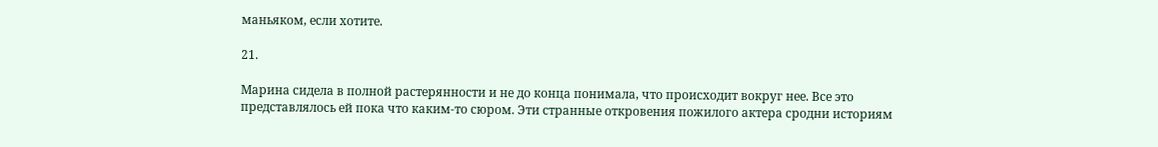маньяком, если хотите.

21.

Марина сидела в полной растерянности и не до конца понимала, что происходит вокруг нее. Все это представлялось ей пока что каким-то сюром. Эти странные откровения пожилого актера сродни историям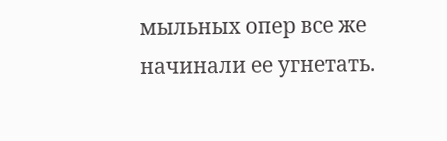мыльных опер все же начинали ее угнетать.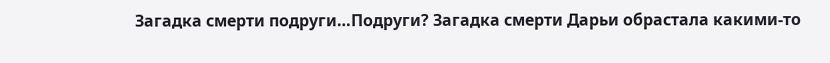Загадка смерти подруги…Подруги? Загадка смерти Дарьи обрастала какими-то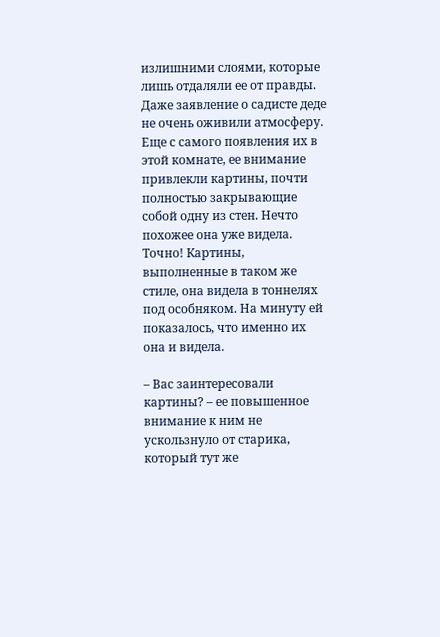излишними слоями, которые лишь отдаляли ее от правды. Даже заявление о садисте деде не очень оживили атмосферу. Еще с самого появления их в этой комнате, ее внимание привлекли картины, почти полностью закрывающие собой одну из стен. Нечто похожее она уже видела. Точно! Картины, выполненные в таком же стиле, она видела в тоннелях под особняком. На минуту ей показалось, что именно их она и видела.

– Вас заинтересовали картины? – ее повышенное внимание к ним не ускользнуло от старика, который тут же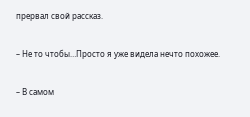прервал свой рассказ.

– Не то чтобы…Просто я уже видела нечто похожее.

– В самом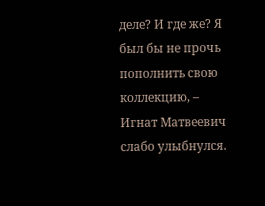деле? И где же? Я был бы не прочь пополнить свою коллекцию, – Игнат Матвеевич слабо улыбнулся.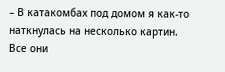– В катакомбах под домом я как-то наткнулась на несколько картин. Все они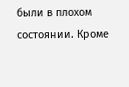были в плохом состоянии. Кроме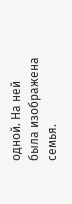одной. На ней была изображена семья.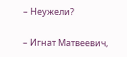– Неужели?

– Игнат Матвеевич,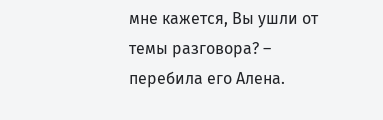мне кажется, Вы ушли от темы разговора? – перебила его Алена.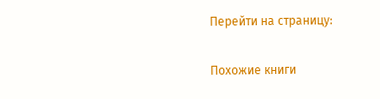Перейти на страницу:

Похожие книги